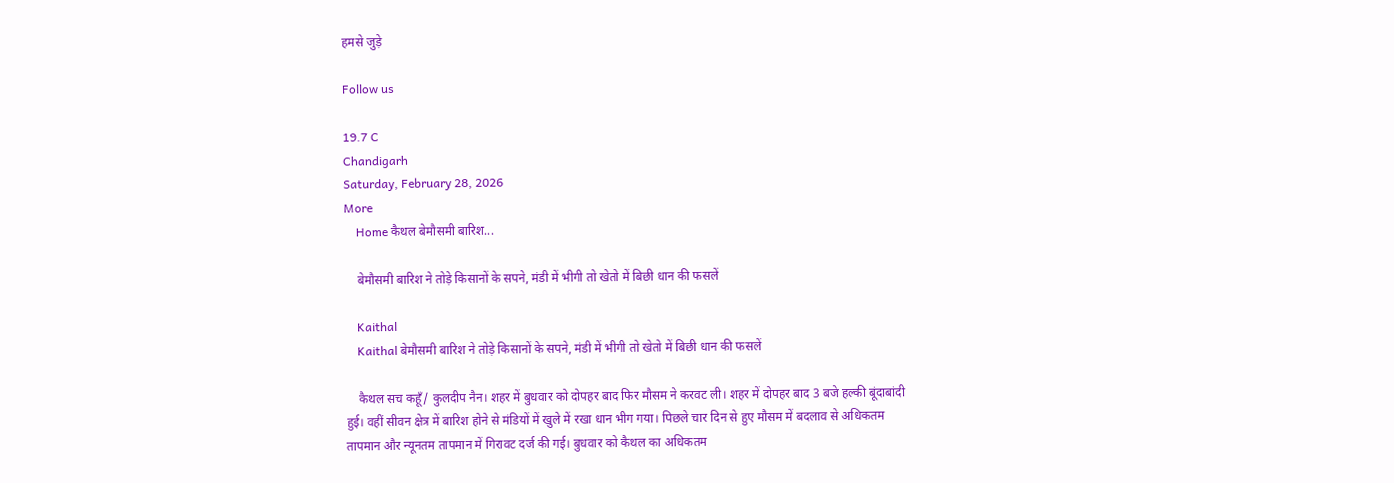हमसे जुड़े

Follow us

19.7 C
Chandigarh
Saturday, February 28, 2026
More
    Home कैथल बेमौसमी बारिश...

    बेमौसमी बारिश ने तोड़े किसानों के सपने, मंडी में भीगी तो खेतो में बिछी धान की फसलें

    Kaithal
    Kaithal बेमौसमी बारिश ने तोड़े किसानों के सपने, मंडी में भीगी तो खेतो में बिछी धान की फसलें

    कैथल सच कहूँ/ कुलदीप नैन। शहर में बुधवार को दोपहर बाद फिर मौसम ने करवट ली। शहर में दोपहर बाद 3 बजे हल्की बूंदाबांदी हुई। वहीं सीवन क्षेत्र में बारिश होने से मंडियों में खुले में रखा धान भीग गया। पिछले चार दिन से हुए मौसम में बदलाव से अधिकतम तापमान और न्यूनतम तापमान में गिरावट दर्ज की गई। बुधवार को कैथल का अधिकतम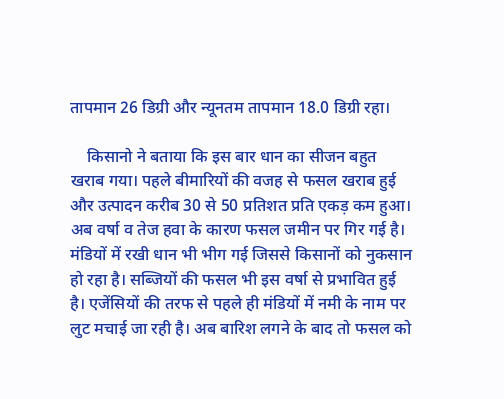तापमान 26 डिग्री और न्यूनतम तापमान 18.0 डिग्री रहा।

    किसानो ने बताया कि इस बार धान का सीजन बहुत खराब गया। पहले बीमारियों की वजह से फसल खराब हुई और उत्पादन करीब 30 से 50 प्रतिशत प्रति एकड़ कम हुआ। अब वर्षा व तेज हवा के कारण फसल जमीन पर गिर गई है। मंडियों में रखी धान भी भीग गई जिससे किसानों को नुकसान हो रहा है। सब्जियों की फसल भी इस वर्षा से प्रभावित हुई है। एजेंसियों की तरफ से पहले ही मंडियों में नमी के नाम पर लुट मचाई जा रही है। अब बारिश लगने के बाद तो फसल को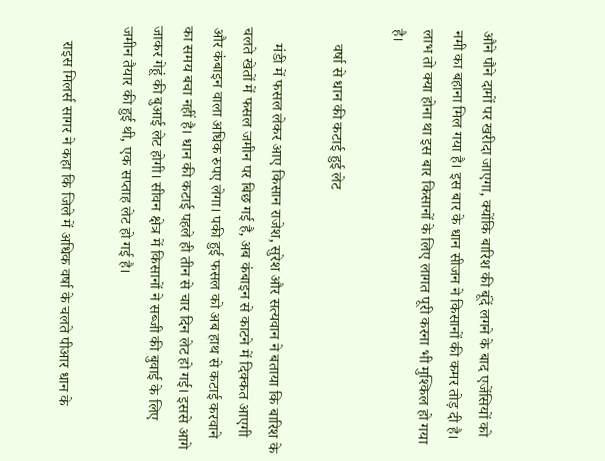औने पौने दामों पर खरीदा जाएगा, क्योंकि बारिश की बूंदें लगने के बाद एजेंसियों को नमी का बहाना मिल गया है। इस बार के धान सीजन ने किसानों की कमर तोड़ दी है। लाभ तो क्या होना था इस बार किसानों के लिए लागत पूरी करना भी मुश्किल हो गया है।

    वर्षा से धान की कटाई हुई लेट

    मंडी में फसल लेकर आए किसान राजेश, सुरेश और सत्यवान ने बताया कि बारिश के चलते खेतों में फसल जमीन पर बिछ गई है, अब कंबाइन से काटने में दिक्कत आएगी और कंबाइन वाला अधिक रुपए लेगा। पकी हुई फसल को अब हाथ से कटाई करवाने का समय बचा नहीं है। धान की कटाई पहले ही तीन से चार दिन लेट हो गई। इससे आगे जाकर गेहूं की बुआई लेट होगी। सीवन क्षेत्र में किसानों ने सब्जी की बुवाई के लिए जमीन तैयार की हुई थी, एक सप्ताह लेट हो गई है।

    राइस मिलर्स सागर ने कहा कि जिले में अधिक वर्षा के चलते पीआर धान के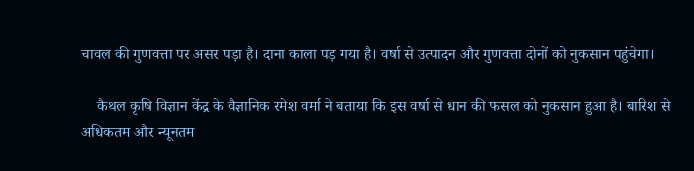चावल की गुणवत्ता पर असर पड़ा है। दाना काला पड़ गया है। वर्षा से उत्पादन और गुणवत्ता दोनों को नुकसान पहुंचेगा।

    कैथल कृषि विज्ञान केंद्र के वैज्ञानिक रमेश वर्मा ने बताया कि इस वर्षा से धान की फसल को नुकसान हुआ है। बारिश से अधिकतम और न्यूनतम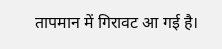तापमान में गिरावट आ गई है।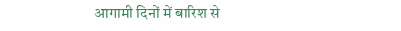आगामी दिनों में बारिश से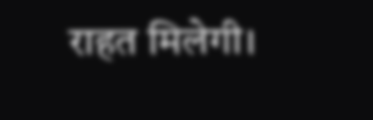राहत मिलेगी।